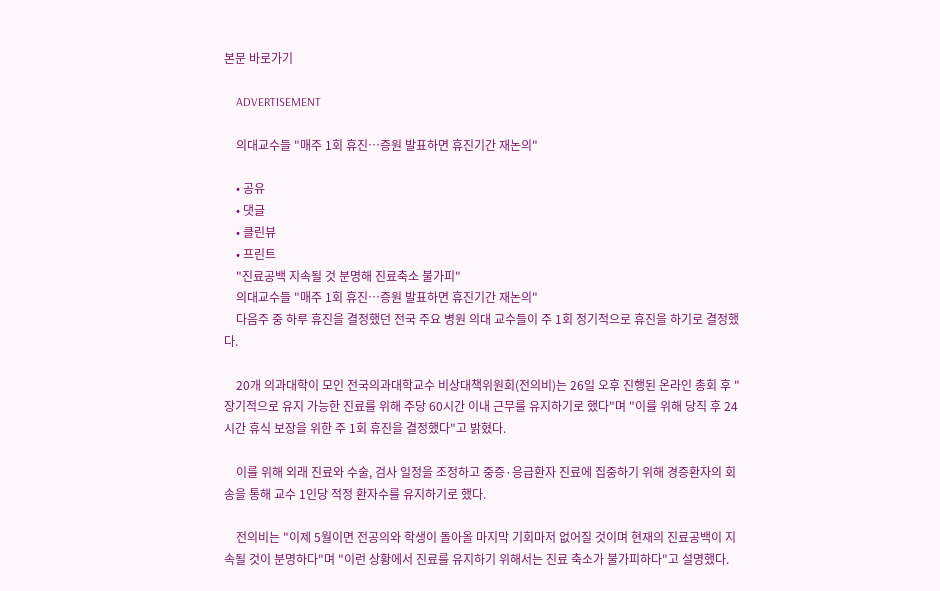본문 바로가기

    ADVERTISEMENT

    의대교수들 "매주 1회 휴진…증원 발표하면 휴진기간 재논의"

    • 공유
    • 댓글
    • 클린뷰
    • 프린트
    "진료공백 지속될 것 분명해 진료축소 불가피"
    의대교수들 "매주 1회 휴진…증원 발표하면 휴진기간 재논의"
    다음주 중 하루 휴진을 결정했던 전국 주요 병원 의대 교수들이 주 1회 정기적으로 휴진을 하기로 결정했다.

    20개 의과대학이 모인 전국의과대학교수 비상대책위원회(전의비)는 26일 오후 진행된 온라인 총회 후 "장기적으로 유지 가능한 진료를 위해 주당 60시간 이내 근무를 유지하기로 했다"며 "이를 위해 당직 후 24시간 휴식 보장을 위한 주 1회 휴진을 결정했다"고 밝혔다.

    이를 위해 외래 진료와 수술, 검사 일정을 조정하고 중증·응급환자 진료에 집중하기 위해 경증환자의 회송을 통해 교수 1인당 적정 환자수를 유지하기로 했다.

    전의비는 "이제 5월이면 전공의와 학생이 돌아올 마지막 기회마저 없어질 것이며 현재의 진료공백이 지속될 것이 분명하다"며 "이런 상황에서 진료를 유지하기 위해서는 진료 축소가 불가피하다"고 설명했다.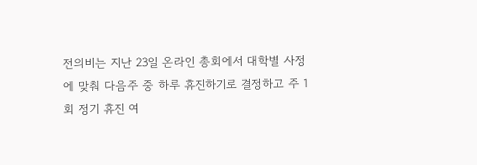전의비는 지난 23일 온라인 총회에서 대학별 사정에 맞춰 다음주 중 하루 휴진하기로 결정하고 주 1회 정기 휴진 여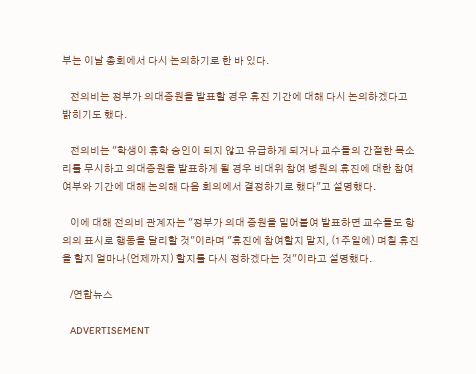부는 이날 총회에서 다시 논의하기로 한 바 있다.

    전의비는 정부가 의대증원을 발표할 경우 휴진 기간에 대해 다시 논의하겠다고 밝히기도 했다.

    전의비는 "학생이 휴학 승인이 되지 않고 유급하게 되거나 교수들의 간절한 목소리를 무시하고 의대증원을 발표하게 될 경우 비대위 참여 병원의 휴진에 대한 참여여부와 기간에 대해 논의해 다음 회의에서 결정하기로 했다"고 설명했다.

    이에 대해 전의비 관계자는 "정부가 의대 증원을 밀어붙여 발표하면 교수들도 항의의 표시로 행동을 달리할 것"이라며 "휴진에 참여할지 말지, (1주일에) 며칠 휴진을 할지 얼마나(언제까지) 할지를 다시 정하겠다는 것"이라고 설명했다.

    /연합뉴스

    ADVERTISEMENT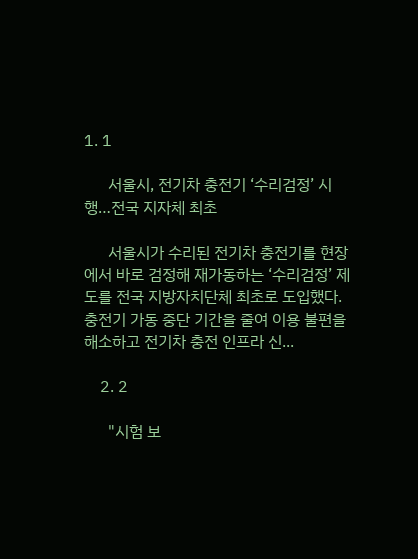1. 1

      서울시, 전기차 충전기 ‘수리검정’ 시행…전국 지자체 최초

      서울시가 수리된 전기차 충전기를 현장에서 바로 검정해 재가동하는 ‘수리검정’ 제도를 전국 지방자치단체 최초로 도입했다. 충전기 가동 중단 기간을 줄여 이용 불편을 해소하고 전기차 충전 인프라 신...

    2. 2

      "시험 보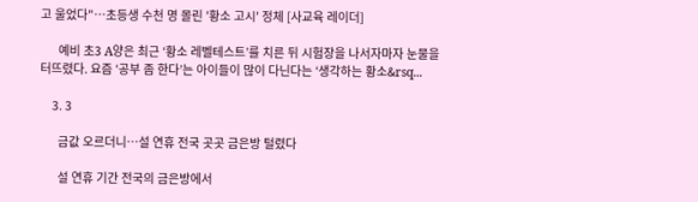고 울었다"…초등생 수천 명 몰린 '황소 고시' 정체 [사교육 레이더]

      예비 초3 A양은 최근 ‘황소 레벨테스트’를 치른 뒤 시험장을 나서자마자 눈물을 터뜨렸다. 요즘 ‘공부 좀 한다’는 아이들이 많이 다닌다는 ‘생각하는 황소&rsq...

    3. 3

      금값 오르더니…설 연휴 전국 곳곳 금은방 털렸다

      설 연휴 기간 전국의 금은방에서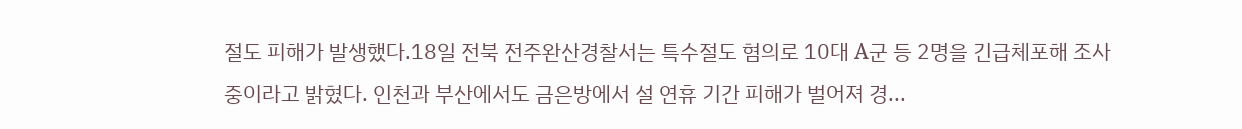절도 피해가 발생했다.18일 전북 전주완산경찰서는 특수절도 혐의로 10대 A군 등 2명을 긴급체포해 조사 중이라고 밝혔다. 인천과 부산에서도 금은방에서 설 연휴 기간 피해가 벌어져 경...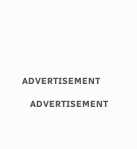ADVERTISEMENT

    ADVERTISEMENT